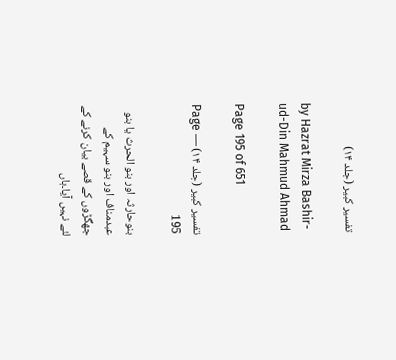تفسیر کبیر (جلد ۱۴)

by Hazrat Mirza Bashir-ud-Din Mahmud Ahmad

Page 195 of 651

تفسیر کبیر (جلد ۱۴) — Page 195

بنوحارثہ اور بنو الحرث یا بنو عبدمناف اور بنو سہیم کے جھگڑوں کے قصے بیان کرنے کے لئے نہیں آیا۔ہاں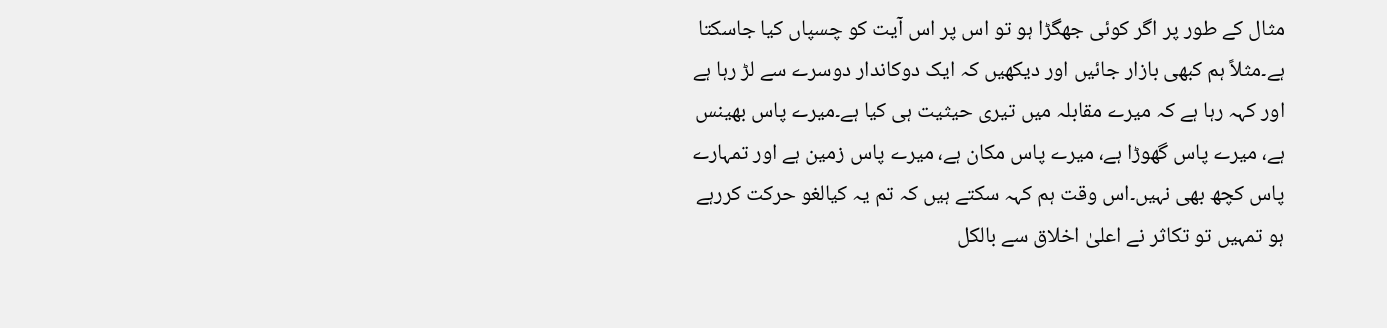مثال کے طور پر اگر کوئی جھگڑا ہو تو اس پر اس آیت کو چسپاں کیا جاسکتا ہے۔مثلاً ہم کبھی بازار جائیں اور دیکھیں کہ ایک دوکاندار دوسرے سے لڑ رہا ہے اور کہہ رہا ہے کہ میرے مقابلہ میں تیری حیثیت ہی کیا ہے۔میرے پاس بھینس ہے، میرے پاس گھوڑا ہے، میرے پاس مکان ہے، میرے پاس زمین ہے اور تمہارے پاس کچھ بھی نہیں۔اس وقت ہم کہہ سکتے ہیں کہ تم یہ کیالغو حرکت کررہے ہو تمہیں تو تکاثر نے اعلیٰ اخلاق سے بالکل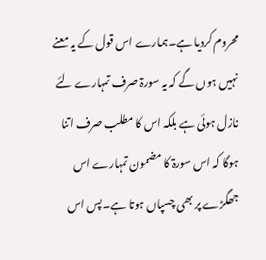محروم کردیا ہے۔ہمارے اس قول کے یہ معنے نہیں ہوں گے کہ یہ سورۃ صرف تمہارے لئے نازل ہوئی ہے بلکہ اس کا مطلب صرف اتنا ہوگا کہ اس سورۃ کا مضمون تمہارے اس جھگڑے پر بھی چسپاں ہوتا ہے۔پس اس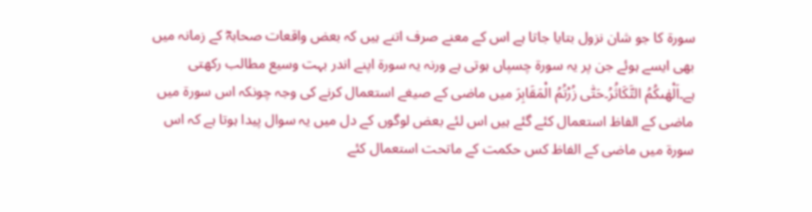سورۃ کا جو شان نزول بتایا جاتا ہے اس کے معنے صرف اتنے ہیں کہ بعض واقعات صحابہؓ کے زمانہ میں بھی ایسے ہوئے جن پر یہ سورۃ چسپاں ہوتی ہے ورنہ یہ سورۃ اپنے اندر بہت وسیع مطالب رکھتی ہے۔اَلْهٰىكُمُ التَّكَاثُرُ۔حَتّٰى زُرْتُمُ الْمَقَابِرَ میں ماضی کے صیغے استعمال کرنے کی وجہ چونکہ اس سورۃ میں ماضی کے الفاظ استعمال کئے گئے ہیں اس لئے بعض لوگوں کے دل میں یہ سوال پیدا ہوتا ہے کہ اس سورۃ میں ماضی کے الفاظ کس حکمت کے ماتحت استعمال کئے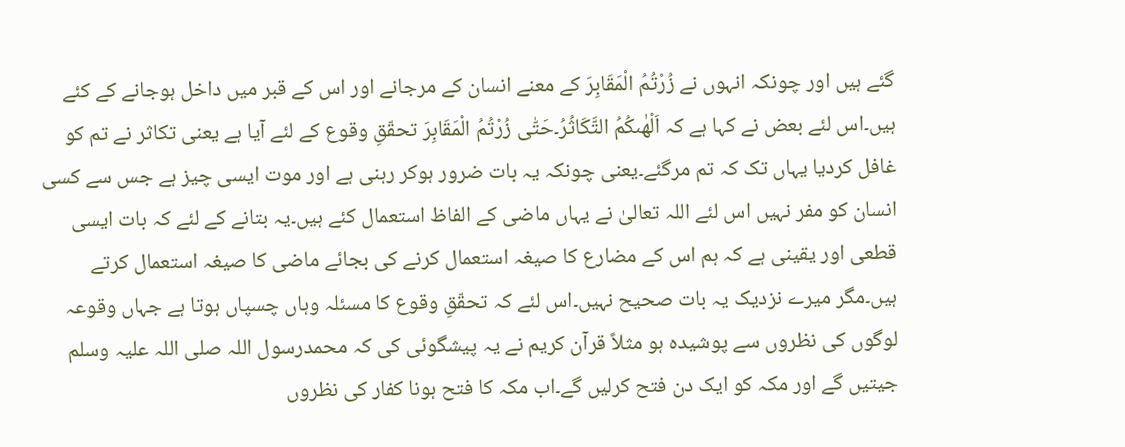گئے ہیں اور چونکہ انہوں نے زُرْتُمُ الْمَقَابِرَ کے معنے انسان کے مرجانے اور اس کے قبر میں داخل ہوجانے کے کئے ہیں۔اس لئے بعض نے کہا ہے کہ اَلْهٰىكُمُ التَّكَاثُرُ۔حَتّٰى زُرْتُمُ الْمَقَابِرَ تحقّقِ وقوع کے لئے آیا ہے یعنی تکاثر نے تم کو غافل کردیا یہاں تک کہ تم مرگئے۔یعنی چونکہ یہ بات ضرور ہوکر رہنی ہے اور موت ایسی چیز ہے جس سے کسی انسان کو مفر نہیں اس لئے اللہ تعالیٰ نے یہاں ماضی کے الفاظ استعمال کئے ہیں۔یہ بتانے کے لئے کہ بات ایسی قطعی اور یقینی ہے کہ ہم اس کے مضارع کا صیغہ استعمال کرنے کی بجائے ماضی کا صیغہ استعمال کرتے ہیں۔مگر میرے نزدیک یہ بات صحیح نہیں۔اس لئے کہ تحقّقِ وقوع کا مسئلہ وہاں چسپاں ہوتا ہے جہاں وقوعہ لوگوں کی نظروں سے پوشیدہ ہو مثلاً قرآن کریم نے یہ پیشگوئی کی کہ محمدرسول اللہ صلی اللہ علیہ وسلم جیتیں گے اور مکہ کو ایک دن فتح کرلیں گے۔اب مکہ کا فتح ہونا کفار کی نظروں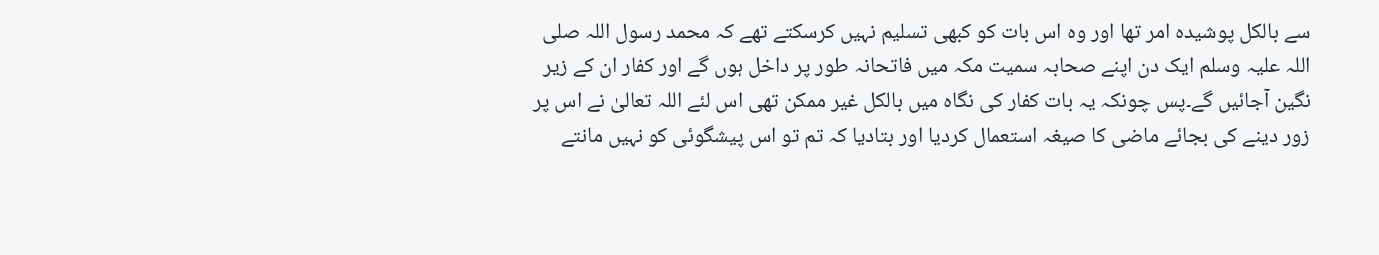سے بالکل پوشیدہ امر تھا اور وہ اس بات کو کبھی تسلیم نہیں کرسکتے تھے کہ محمد رسول اللہ صلی اللہ علیہ وسلم ایک دن اپنے صحابہ سمیت مکہ میں فاتحانہ طور پر داخل ہوں گے اور کفار ان کے زیر نگین آجائیں گے۔پس چونکہ یہ بات کفار کی نگاہ میں بالکل غیر ممکن تھی اس لئے اللہ تعالیٰ نے اس پر زور دینے کی بجائے ماضی کا صیغہ استعمال کردیا اور بتادیا کہ تم تو اس پیشگوئی کو نہیں مانتے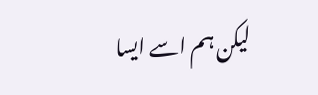لیکن ہم اسے ایسا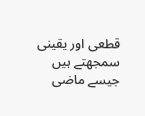قطعی اور یقینی سمجھتے ہیں جیسے ماضی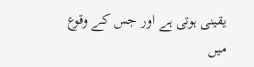یقینی ہوتی ہے اور جس کے وقوع میں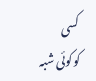کسی کوکوئی شبہ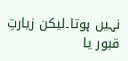نہیں ہوتا۔لیکن زیارتِ قبور یا